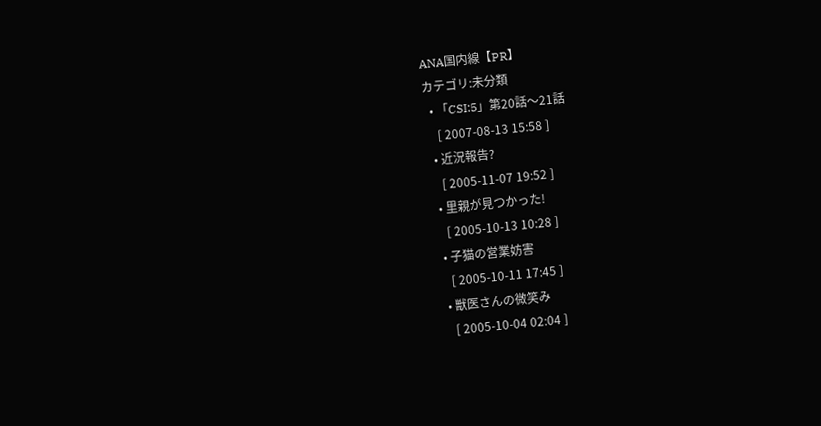ANA国内線【PR】
カテゴリ:未分類
  • 「CSI:5」第20話〜21話
    [ 2007-08-13 15:58 ]
  • 近況報告?
    [ 2005-11-07 19:52 ]
  • 里親が見つかった!
    [ 2005-10-13 10:28 ]
  • 子猫の営業妨害
    [ 2005-10-11 17:45 ]
  • 獣医さんの微笑み
    [ 2005-10-04 02:04 ]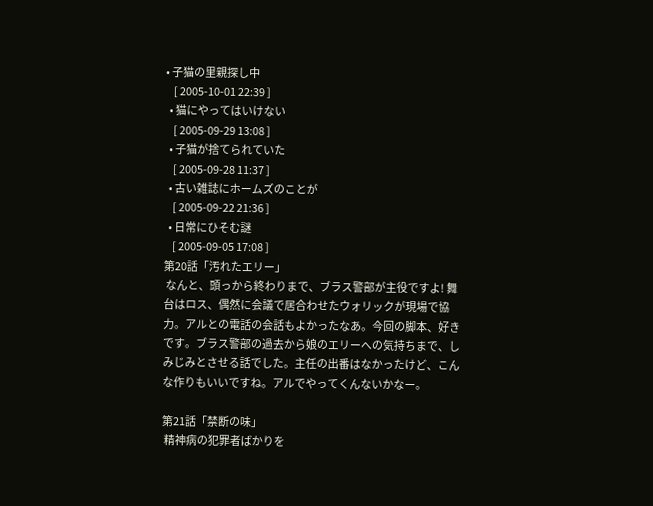• 子猫の里親探し中
    [ 2005-10-01 22:39 ]
  • 猫にやってはいけない
    [ 2005-09-29 13:08 ]
  • 子猫が捨てられていた
    [ 2005-09-28 11:37 ]
  • 古い雑誌にホームズのことが
    [ 2005-09-22 21:36 ]
  • 日常にひそむ謎
    [ 2005-09-05 17:08 ]
第20話「汚れたエリー」
 なんと、頭っから終わりまで、ブラス警部が主役ですよ! 舞台はロス、偶然に会議で居合わせたウォリックが現場で協力。アルとの電話の会話もよかったなあ。今回の脚本、好きです。ブラス警部の過去から娘のエリーへの気持ちまで、しみじみとさせる話でした。主任の出番はなかったけど、こんな作りもいいですね。アルでやってくんないかなー。

第21話「禁断の味」
 精神病の犯罪者ばかりを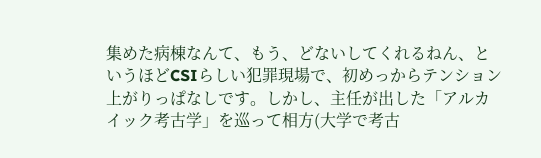集めた病棟なんて、もう、どないしてくれるねん、というほどCSIらしい犯罪現場で、初めっからテンション上がりっぱなしです。しかし、主任が出した「アルカイック考古学」を巡って相方(大学で考古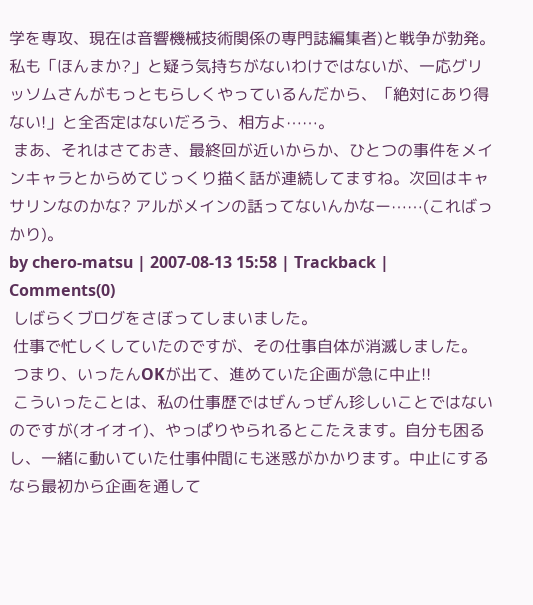学を専攻、現在は音響機械技術関係の専門誌編集者)と戦争が勃発。私も「ほんまか?」と疑う気持ちがないわけではないが、一応グリッソムさんがもっともらしくやっているんだから、「絶対にあり得ない!」と全否定はないだろう、相方よ⋯⋯。
 まあ、それはさておき、最終回が近いからか、ひとつの事件をメインキャラとからめてじっくり描く話が連続してますね。次回はキャサリンなのかな? アルがメインの話ってないんかなー⋯⋯(こればっかり)。
by chero-matsu | 2007-08-13 15:58 | Trackback | Comments(0)
 しばらくブログをさぼってしまいました。
 仕事で忙しくしていたのですが、その仕事自体が消滅しました。
 つまり、いったんOKが出て、進めていた企画が急に中止!!
 こういったことは、私の仕事歴ではぜんっぜん珍しいことではないのですが(オイオイ)、やっぱりやられるとこたえます。自分も困るし、一緒に動いていた仕事仲間にも迷惑がかかります。中止にするなら最初から企画を通して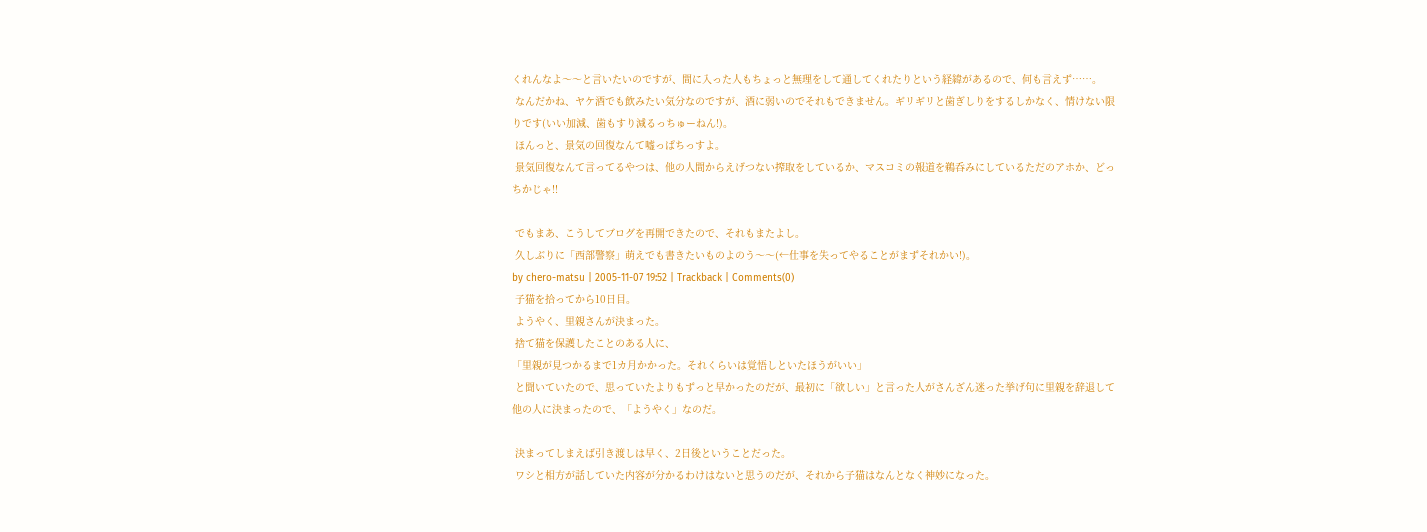くれんなよ〜〜と言いたいのですが、間に入った人もちょっと無理をして通してくれたりという経緯があるので、何も言えず⋯⋯。
 なんだかね、ヤケ酒でも飲みたい気分なのですが、酒に弱いのでそれもできません。ギリギリと歯ぎしりをするしかなく、情けない限りです(いい加減、歯もすり減るっちゅーねん!)。
 ほんっと、景気の回復なんて嘘っぱちっすよ。
 景気回復なんて言ってるやつは、他の人間からえげつない搾取をしているか、マスコミの報道を鵜呑みにしているただのアホか、どっちかじゃ!!

 でもまあ、こうしてブログを再開できたので、それもまたよし。
 久しぶりに「西部警察」萌えでも書きたいものよのう〜〜(←仕事を失ってやることがまずそれかい!)。
by chero-matsu | 2005-11-07 19:52 | Trackback | Comments(0)
 子猫を拾ってから10日目。
 ようやく、里親さんが決まった。
 捨て猫を保護したことのある人に、
「里親が見つかるまで1カ月かかった。それくらいは覚悟しといたほうがいい」
 と聞いていたので、思っていたよりもずっと早かったのだが、最初に「欲しい」と言った人がさんざん迷った挙げ句に里親を辞退して他の人に決まったので、「ようやく」なのだ。

 決まってしまえば引き渡しは早く、2日後ということだった。
 ワシと相方が話していた内容が分かるわけはないと思うのだが、それから子猫はなんとなく神妙になった。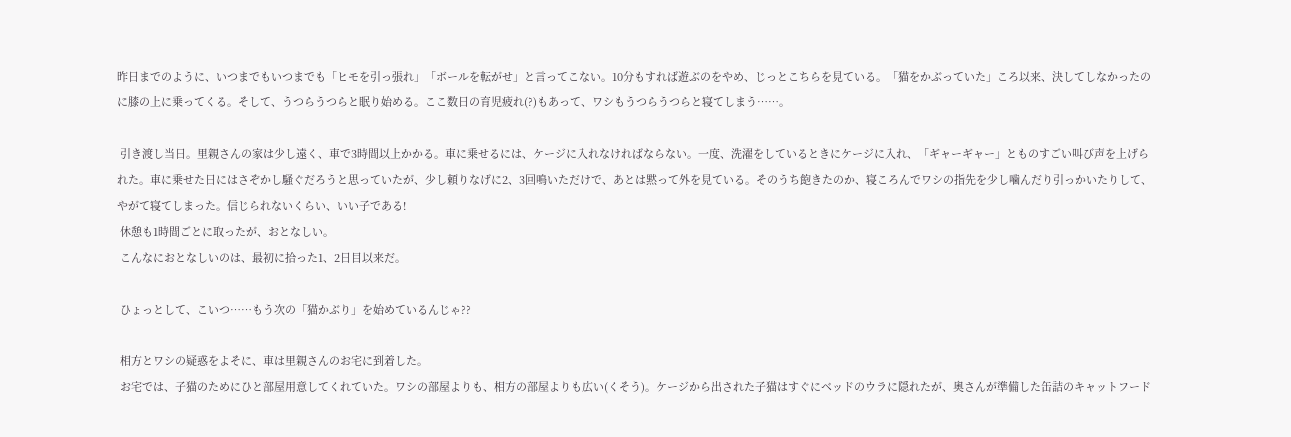昨日までのように、いつまでもいつまでも「ヒモを引っ張れ」「ボールを転がせ」と言ってこない。10分もすれば遊ぶのをやめ、じっとこちらを見ている。「猫をかぶっていた」ころ以来、決してしなかったのに膝の上に乗ってくる。そして、うつらうつらと眠り始める。ここ数日の育児疲れ(?)もあって、ワシもうつらうつらと寝てしまう⋯⋯。

 引き渡し当日。里親さんの家は少し遠く、車で3時間以上かかる。車に乗せるには、ケージに入れなければならない。一度、洗濯をしているときにケージに入れ、「ギャーギャー」とものすごい叫び声を上げられた。車に乗せた日にはさぞかし騒ぐだろうと思っていたが、少し頼りなげに2、3回鳴いただけで、あとは黙って外を見ている。そのうち飽きたのか、寝ころんでワシの指先を少し噛んだり引っかいたりして、やがて寝てしまった。信じられないくらい、いい子である!
 休憩も1時間ごとに取ったが、おとなしい。
 こんなにおとなしいのは、最初に拾った1、2日目以来だ。

 ひょっとして、こいつ⋯⋯もう次の「猫かぶり」を始めているんじゃ??

 相方とワシの疑惑をよそに、車は里親さんのお宅に到着した。
 お宅では、子猫のためにひと部屋用意してくれていた。ワシの部屋よりも、相方の部屋よりも広い(くそう)。ケージから出された子猫はすぐにベッドのウラに隠れたが、奧さんが準備した缶詰のキャットフード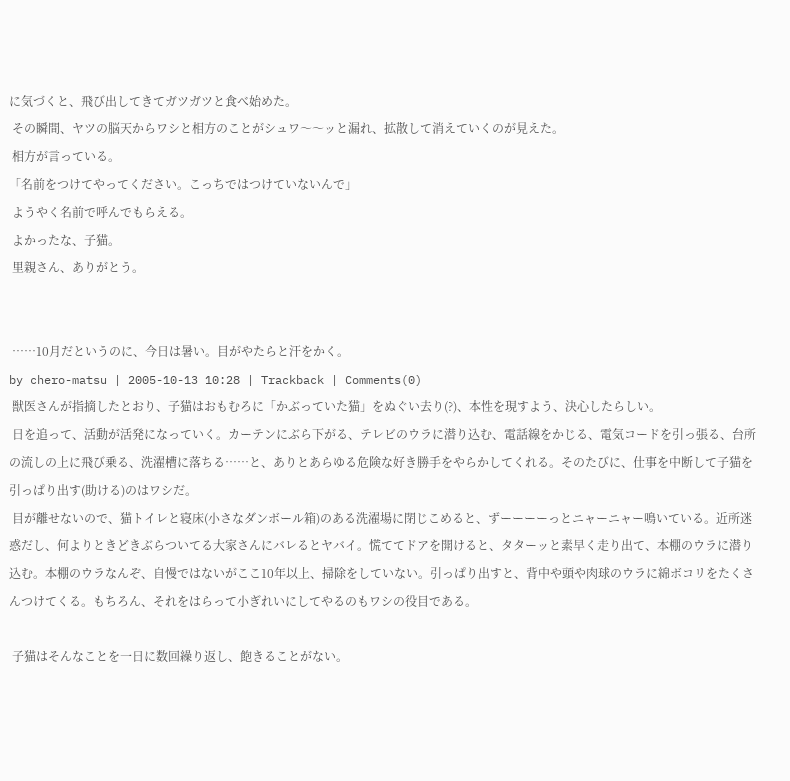に気づくと、飛び出してきてガツガツと食べ始めた。
 その瞬間、ヤツの脳天からワシと相方のことがシュワ〜〜ッと漏れ、拡散して消えていくのが見えた。
 相方が言っている。
「名前をつけてやってください。こっちではつけていないんで」
 ようやく名前で呼んでもらえる。
 よかったな、子猫。
 里親さん、ありがとう。


 ⋯⋯10月だというのに、今日は暑い。目がやたらと汗をかく。
by chero-matsu | 2005-10-13 10:28 | Trackback | Comments(0)
 獣医さんが指摘したとおり、子猫はおもむろに「かぶっていた猫」をぬぐい去り(?)、本性を現すよう、決心したらしい。
 日を追って、活動が活発になっていく。カーテンにぶら下がる、テレビのウラに潜り込む、電話線をかじる、電気コードを引っ張る、台所の流しの上に飛び乗る、洗濯槽に落ちる⋯⋯と、ありとあらゆる危険な好き勝手をやらかしてくれる。そのたびに、仕事を中断して子猫を引っぱり出す(助ける)のはワシだ。
 目が離せないので、猫トイレと寝床(小さなダンボール箱)のある洗濯場に閉じこめると、ずーーーーっとニャーニャー鳴いている。近所迷惑だし、何よりときどきぶらついてる大家さんにバレるとヤバイ。慌ててドアを開けると、タターッと素早く走り出て、本棚のウラに潜り込む。本棚のウラなんぞ、自慢ではないがここ10年以上、掃除をしていない。引っぱり出すと、背中や頭や肉球のウラに綿ボコリをたくさんつけてくる。もちろん、それをはらって小ぎれいにしてやるのもワシの役目である。

 子猫はそんなことを一日に数回繰り返し、飽きることがない。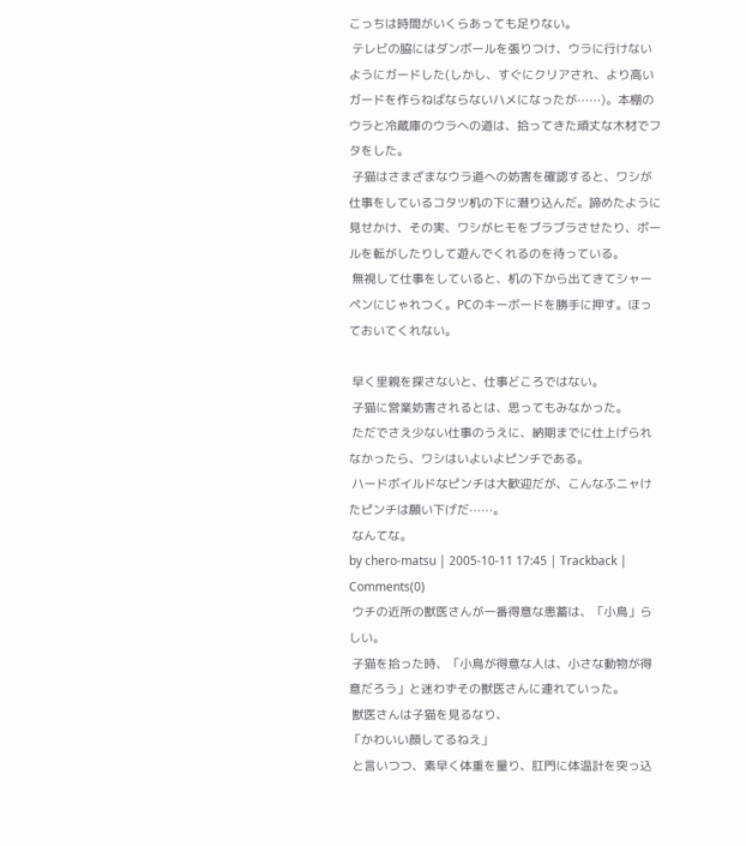こっちは時間がいくらあっても足りない。
 テレビの脇にはダンボールを張りつけ、ウラに行けないようにガードした(しかし、すぐにクリアされ、より高いガードを作らねばならないハメになったが⋯⋯)。本棚のウラと冷蔵庫のウラへの道は、拾ってきた頑丈な木材でフタをした。
 子猫はさまざまなウラ道への妨害を確認すると、ワシが仕事をしているコタツ机の下に潜り込んだ。諦めたように見せかけ、その実、ワシがヒモをブラブラさせたり、ボールを転がしたりして遊んでくれるのを待っている。
 無視して仕事をしていると、机の下から出てきてシャーペンにじゃれつく。PCのキーボードを勝手に押す。ほっておいてくれない。

 早く里親を探さないと、仕事どころではない。
 子猫に営業妨害されるとは、思ってもみなかった。
 ただでさえ少ない仕事のうえに、納期までに仕上げられなかったら、ワシはいよいよピンチである。
 ハードボイルドなピンチは大歓迎だが、こんなふニャけたピンチは願い下げだ⋯⋯。
 なんてな。
by chero-matsu | 2005-10-11 17:45 | Trackback | Comments(0)
 ウチの近所の獣医さんが一番得意な患蓄は、「小鳥」らしい。
 子猫を拾った時、「小鳥が得意な人は、小さな動物が得意だろう」と迷わずその獣医さんに連れていった。
 獣医さんは子猫を見るなり、
「かわいい顔してるねえ」
 と言いつつ、素早く体重を量り、肛門に体温計を突っ込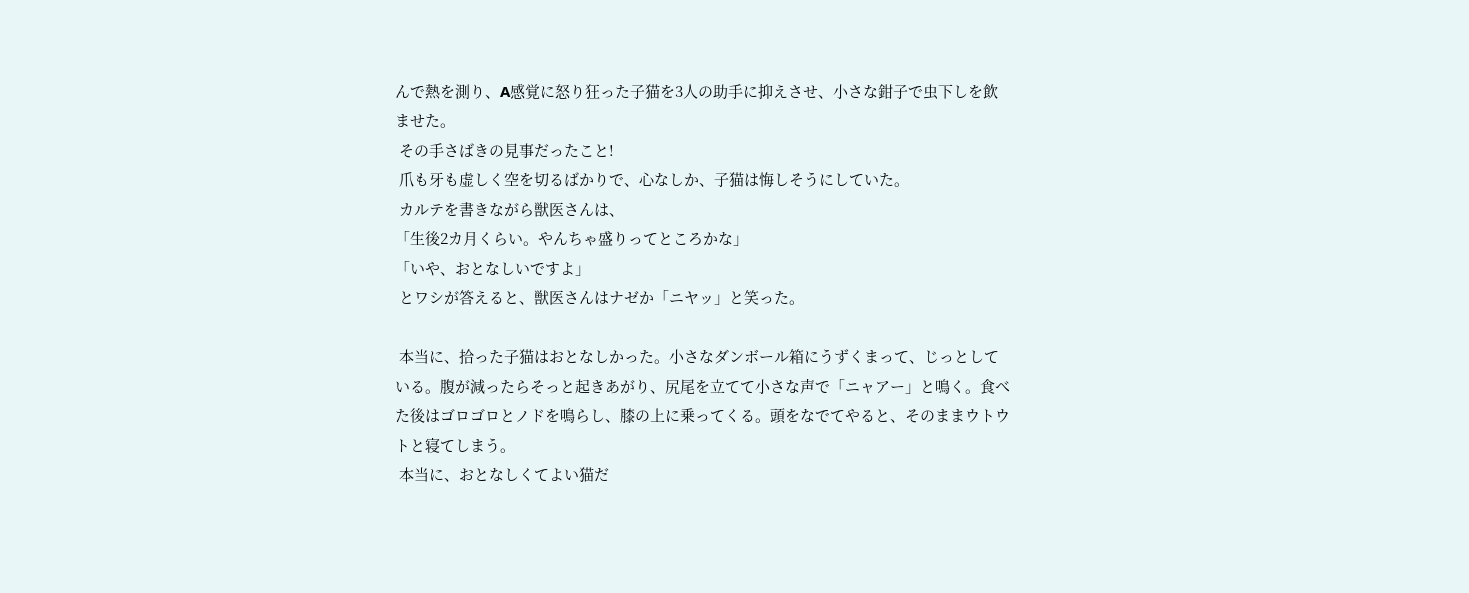んで熱を測り、A感覚に怒り狂った子猫を3人の助手に抑えさせ、小さな鉗子で虫下しを飲ませた。
 その手さばきの見事だったこと!
 爪も牙も虚しく空を切るばかりで、心なしか、子猫は悔しそうにしていた。
 カルテを書きながら獣医さんは、
「生後2カ月くらい。やんちゃ盛りってところかな」
「いや、おとなしいですよ」
 とワシが答えると、獣医さんはナゼか「ニヤッ」と笑った。

 本当に、拾った子猫はおとなしかった。小さなダンボール箱にうずくまって、じっとしている。腹が減ったらそっと起きあがり、尻尾を立てて小さな声で「ニャアー」と鳴く。食べた後はゴロゴロとノドを鳴らし、膝の上に乗ってくる。頭をなでてやると、そのままウトウトと寝てしまう。
 本当に、おとなしくてよい猫だ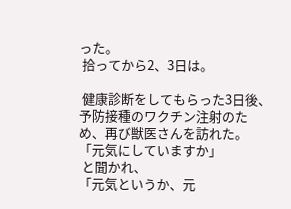った。
 拾ってから2、3日は。

 健康診断をしてもらった3日後、予防接種のワクチン注射のため、再び獣医さんを訪れた。
「元気にしていますか」
 と聞かれ、
「元気というか、元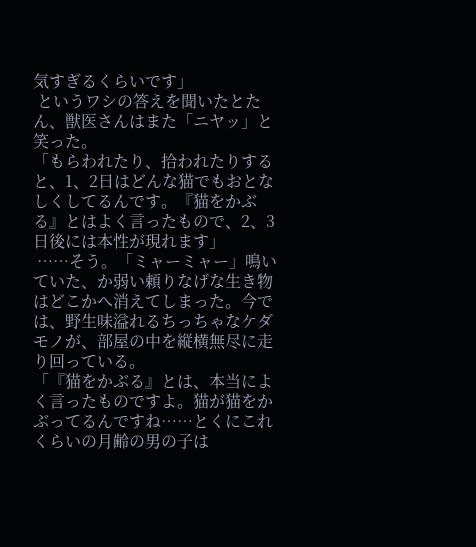気すぎるくらいです」
 というワシの答えを聞いたとたん、獣医さんはまた「ニヤッ」と笑った。
「もらわれたり、拾われたりすると、1、2日はどんな猫でもおとなしくしてるんです。『猫をかぶる』とはよく言ったもので、2、3日後には本性が現れます」
 ⋯⋯そう。「ミャーミャー」鳴いていた、か弱い頼りなげな生き物はどこかへ消えてしまった。今では、野生味溢れるちっちゃなケダモノが、部屋の中を縦横無尽に走り回っている。
「『猫をかぶる』とは、本当によく言ったものですよ。猫が猫をかぶってるんですね⋯⋯とくにこれくらいの月齢の男の子は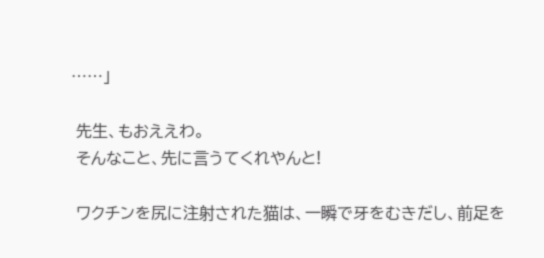⋯⋯」

 先生、もおええわ。
 そんなこと、先に言うてくれやんと!

 ワクチンを尻に注射された猫は、一瞬で牙をむきだし、前足を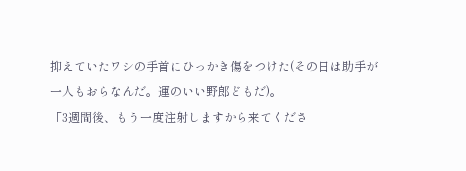抑えていたワシの手首にひっかき傷をつけた(その日は助手が一人もおらなんだ。運のいい野郎どもだ)。
「3週間後、もう一度注射しますから来てくださ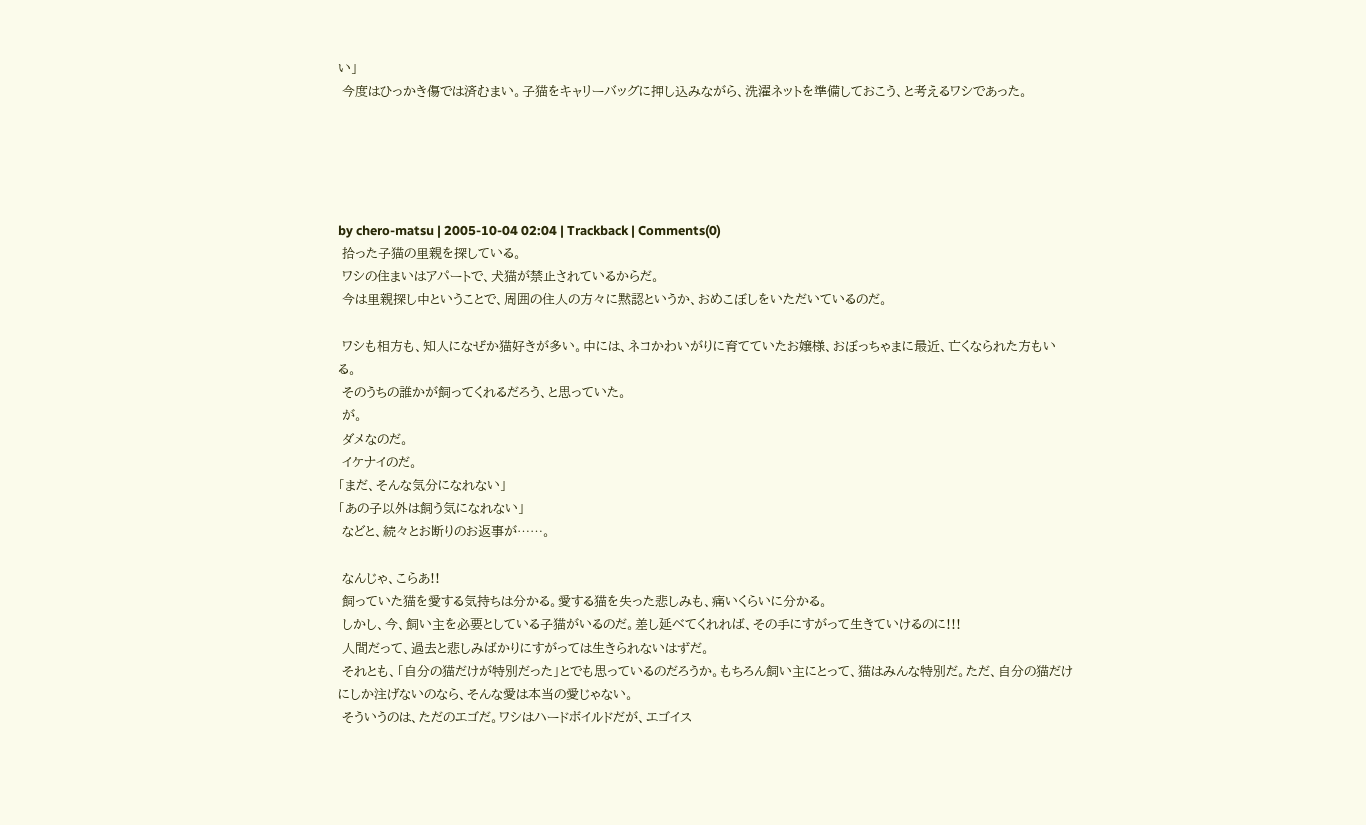い」
 今度はひっかき傷では済むまい。子猫をキャリーバッグに押し込みながら、洗濯ネットを準備しておこう、と考えるワシであった。





by chero-matsu | 2005-10-04 02:04 | Trackback | Comments(0)
 拾った子猫の里親を探している。
 ワシの住まいはアパートで、犬猫が禁止されているからだ。
 今は里親探し中ということで、周囲の住人の方々に黙認というか、おめこぼしをいただいているのだ。

 ワシも相方も、知人になぜか猫好きが多い。中には、ネコかわいがりに育てていたお嬢様、おぼっちゃまに最近、亡くなられた方もいる。
 そのうちの誰かが飼ってくれるだろう、と思っていた。
 が。
 ダメなのだ。
 イケナイのだ。
「まだ、そんな気分になれない」
「あの子以外は飼う気になれない」
 などと、続々とお断りのお返事が⋯⋯。

 なんじゃ、こらあ!!
 飼っていた猫を愛する気持ちは分かる。愛する猫を失った悲しみも、痛いくらいに分かる。
 しかし、今、飼い主を必要としている子猫がいるのだ。差し延べてくれれば、その手にすがって生きていけるのに!!!
 人間だって、過去と悲しみばかりにすがっては生きられないはずだ。
 それとも、「自分の猫だけが特別だった」とでも思っているのだろうか。もちろん飼い主にとって、猫はみんな特別だ。ただ、自分の猫だけにしか注げないのなら、そんな愛は本当の愛じゃない。
 そういうのは、ただのエゴだ。ワシはハードボイルドだが、エゴイス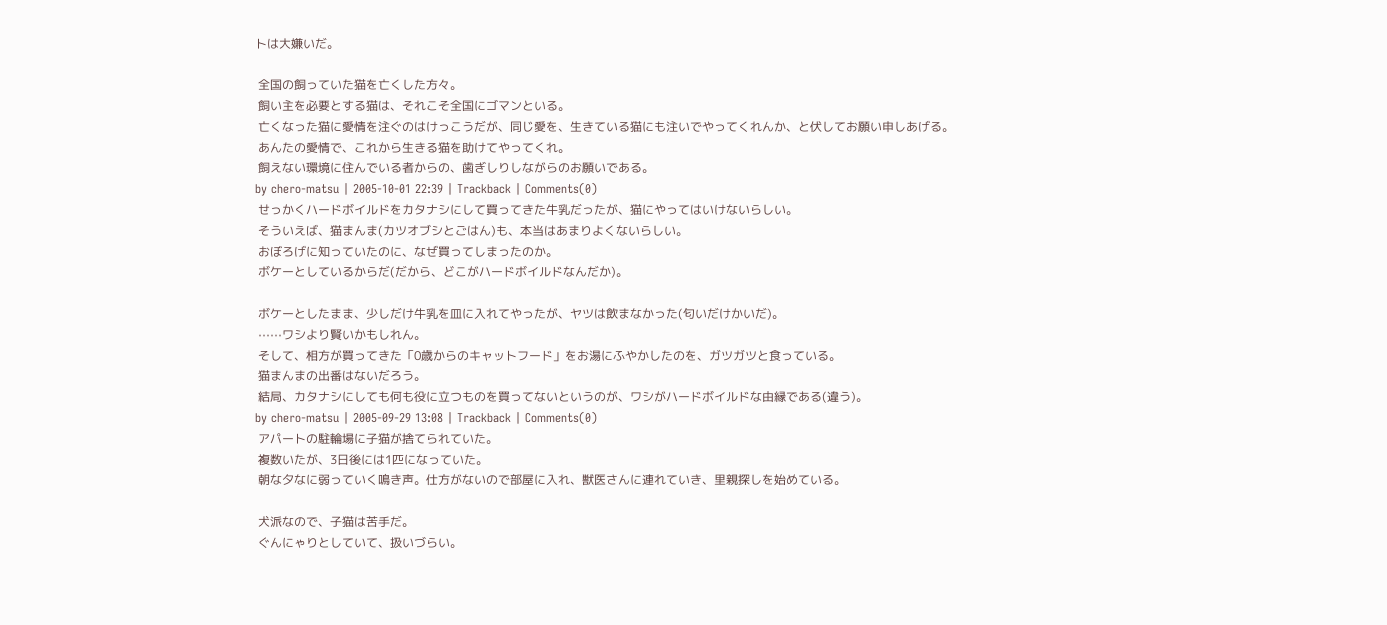トは大嫌いだ。

 全国の飼っていた猫を亡くした方々。
 飼い主を必要とする猫は、それこそ全国にゴマンといる。
 亡くなった猫に愛情を注ぐのはけっこうだが、同じ愛を、生きている猫にも注いでやってくれんか、と伏してお願い申しあげる。
 あんたの愛情で、これから生きる猫を助けてやってくれ。
 飼えない環境に住んでいる者からの、歯ぎしりしながらのお願いである。
by chero-matsu | 2005-10-01 22:39 | Trackback | Comments(0)
 せっかくハードボイルドをカタナシにして買ってきた牛乳だったが、猫にやってはいけないらしい。
 そういえば、猫まんま(カツオブシとごはん)も、本当はあまりよくないらしい。
 おぼろげに知っていたのに、なぜ買ってしまったのか。
 ボケーとしているからだ(だから、どこがハードボイルドなんだか)。

 ボケーとしたまま、少しだけ牛乳を皿に入れてやったが、ヤツは飲まなかった(匂いだけかいだ)。
 ⋯⋯ワシより賢いかもしれん。
 そして、相方が買ってきた「0歳からのキャットフード」をお湯にふやかしたのを、ガツガツと食っている。
 猫まんまの出番はないだろう。
 結局、カタナシにしても何も役に立つものを買ってないというのが、ワシがハードボイルドな由縁である(違う)。
by chero-matsu | 2005-09-29 13:08 | Trackback | Comments(0)
 アパートの駐輪場に子猫が捨てられていた。
 複数いたが、3日後には1匹になっていた。
 朝な夕なに弱っていく鳴き声。仕方がないので部屋に入れ、獣医さんに連れていき、里親探しを始めている。

 犬派なので、子猫は苦手だ。
 ぐんにゃりとしていて、扱いづらい。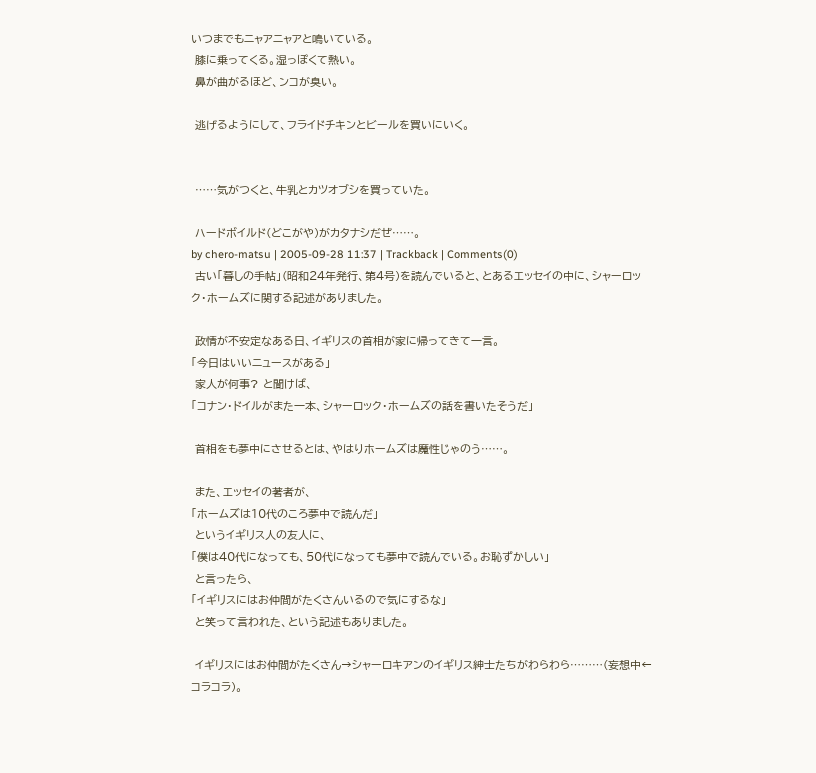いつまでもニャアニャアと鳴いている。
 膝に乗ってくる。湿っぽくて熱い。
 鼻が曲がるほど、ンコが臭い。

 逃げるようにして、フライドチキンとビールを買いにいく。


 ⋯⋯気がつくと、牛乳とカツオブシを買っていた。

 ハードボイルド(どこがや)がカタナシだぜ⋯⋯。
by chero-matsu | 2005-09-28 11:37 | Trackback | Comments(0)
 古い「暮しの手帖」(昭和24年発行、第4号)を読んでいると、とあるエッセイの中に、シャーロック・ホームズに関する記述がありました。

 政情が不安定なある日、イギリスの首相が家に帰ってきて一言。
「今日はいいニュースがある」
 家人が何事? と聞けば、
「コナン・ドイルがまた一本、シャーロック・ホームズの話を書いたそうだ」

 首相をも夢中にさせるとは、やはりホームズは魔性じゃのう⋯⋯。

 また、エッセイの著者が、
「ホームズは10代のころ夢中で読んだ」
 というイギリス人の友人に、
「僕は40代になっても、50代になっても夢中で読んでいる。お恥ずかしい」
 と言ったら、
「イギリスにはお仲間がたくさんいるので気にするな」
 と笑って言われた、という記述もありました。

 イギリスにはお仲間がたくさん→シャーロキアンのイギリス紳士たちがわらわら⋯⋯⋯(妄想中←コラコラ)。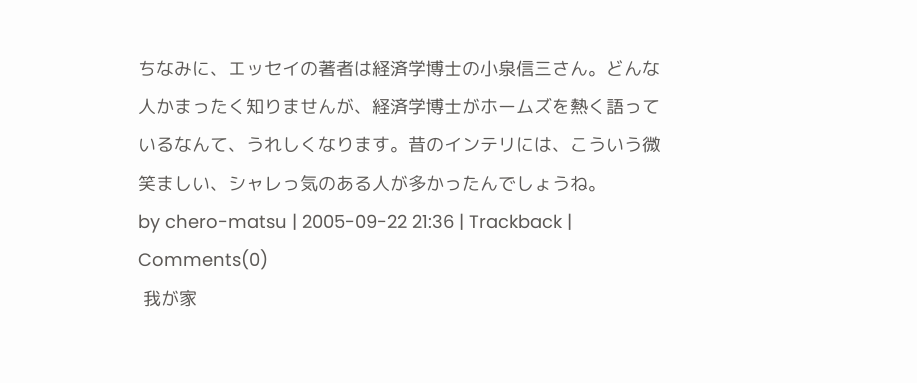ちなみに、エッセイの著者は経済学博士の小泉信三さん。どんな人かまったく知りませんが、経済学博士がホームズを熱く語っているなんて、うれしくなります。昔のインテリには、こういう微笑ましい、シャレっ気のある人が多かったんでしょうね。
by chero-matsu | 2005-09-22 21:36 | Trackback | Comments(0)
 我が家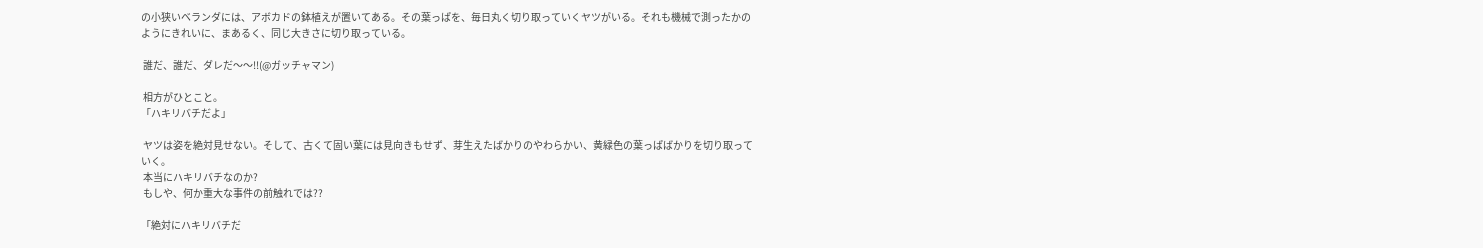の小狭いベランダには、アボカドの鉢植えが置いてある。その葉っぱを、毎日丸く切り取っていくヤツがいる。それも機械で測ったかのようにきれいに、まあるく、同じ大きさに切り取っている。

 誰だ、誰だ、ダレだ〜〜!!(@ガッチャマン)

 相方がひとこと。
「ハキリバチだよ」

 ヤツは姿を絶対見せない。そして、古くて固い葉には見向きもせず、芽生えたばかりのやわらかい、黄緑色の葉っぱばかりを切り取っていく。
 本当にハキリバチなのか?
 もしや、何か重大な事件の前触れでは??

「絶対にハキリバチだ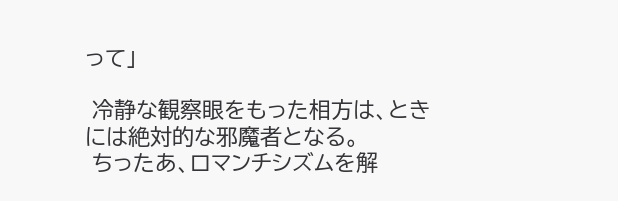って」

 冷静な観察眼をもった相方は、ときには絶対的な邪魔者となる。
 ちったあ、ロマンチシズムを解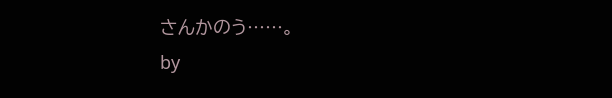さんかのう⋯⋯。
by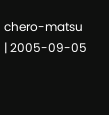chero-matsu | 2005-09-05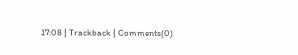17:08 | Trackback | Comments(0)